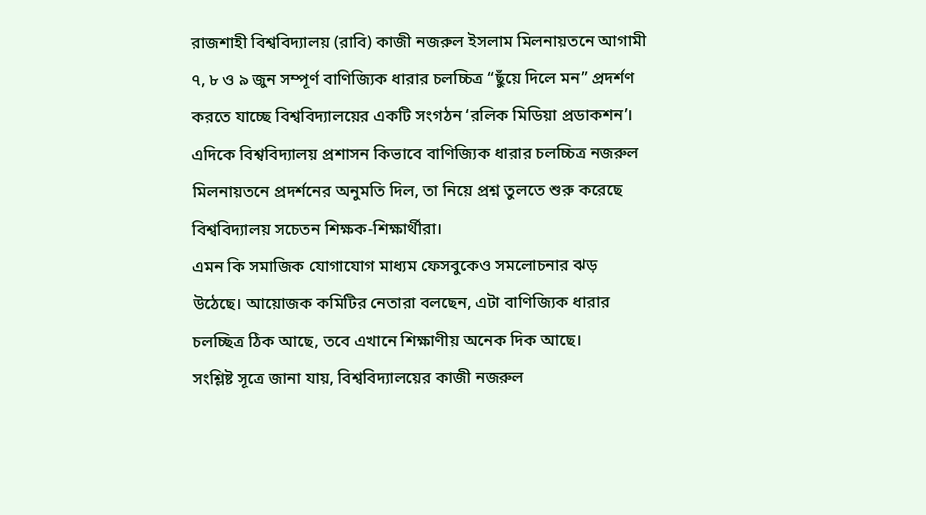রাজশাহী বিশ্ববিদ্যালয় (রাবি) কাজী নজরুল ইসলাম মিলনায়তনে আগামী ৭, ৮ ও ৯ জুন সম্পূর্ণ বাণিজ্যিক ধারার চলচ্চিত্র “ছুঁয়ে দিলে মন” প্রদর্শণ করতে যাচ্ছে বিশ্ববিদ্যালয়ের একটি সংগঠন ‘রলিক মিডিয়া প্রডাকশন’। এদিকে বিশ্ববিদ্যালয় প্রশাসন কিভাবে বাণিজ্যিক ধারার চলচ্চিত্র নজরুল মিলনায়তনে প্রদর্শনের অনুমতি দিল, তা নিয়ে প্রশ্ন তুলতে শুরু করেছে বিশ্ববিদ্যালয় সচেতন শিক্ষক-শিক্ষার্থীরা।
এমন কি সমাজিক যোগাযোগ মাধ্যম ফেসবুকেও সমলোচনার ঝড় উঠেছে। আয়োজক কমিটির নেতারা বলছেন, এটা বাণিজ্যিক ধারার চলচ্ছিত্র ঠিক আছে, তবে এখানে শিক্ষাণীয় অনেক দিক আছে।
সংশ্লিষ্ট সূত্রে জানা যায়, বিশ্ববিদ্যালয়ের কাজী নজরুল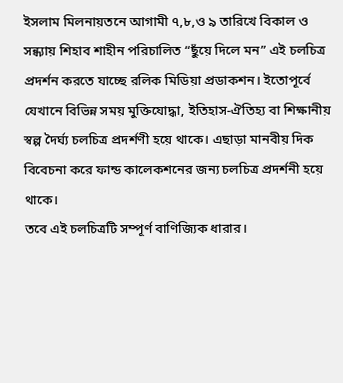ইসলাম মিলনায়তনে আগামী ৭,৮,ও ৯ তারিখে বিকাল ও সন্ধ্যায় শিহাব শাহীন পরিচালিত “ছুঁয়ে দিলে মন” এই চলচিত্র প্রদর্শন করতে যাচ্ছে রলিক মিডিয়া প্রডাকশন। ইতোপূর্বে যেখানে বিভিন্ন সময় মুক্তিযোদ্ধা, ইতিহাস-ঐতিহ্য বা শিক্ষানীয় স্বল্প দৈর্ঘ্য চলচিত্র প্রদর্শণী হয়ে থাকে। এছাড়া মানবীয় দিক বিবেচনা করে ফান্ড কালেকশনের জন্য চলচিত্র প্রদর্শনী হয়ে থাকে।
তবে এই চলচিত্রটি সম্পূর্ণ বাণিজ্যিক ধারার।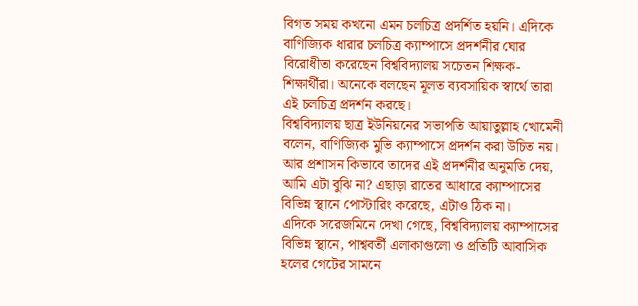বিগত সময় কখনো এমন চলচিত্র প্রদর্শিত হয়নি। এদিকে বাণিজ্যিক ধারার চলচিত্র ক্যাম্পাসে প্রদর্শনীর ঘোর বিরোধীতা করেছেন বিশ্ববিদ্যালয় সচেতন শিক্ষক-শিক্ষার্থীরা। অনেকে বলছেন মূলত ব্যবসায়িক স্বার্থে তারা এই চলচিত্র প্রদর্শন করছে।
বিশ্ববিদ্যালয় ছাত্র ইউনিয়নের সভাপতি আয়াতুল্লাহ খোমেনী বলেন, বাণিজ্যিক মুভি ক্যাম্পাসে প্রদর্শন করা উচিত নয়। আর প্রশাসন কিভাবে তাদের এই প্রদর্শনীর অনুমতি দেয়, আমি এটা বুঝি না? এছাড়া রাতের আধারে ক্যাম্পাসের বিভিন্ন স্থানে পোস্টারিং করেছে, এটাও ঠিক না।
এদিকে সরেজমিনে দেখা গেছে, বিশ্ববিদ্যালয় ক্যাম্পাসের বিভিন্ন স্থানে, পাশ্ববর্তী এলাকাগুলো ও প্রতিটি আবাসিক হলের গেটের সামনে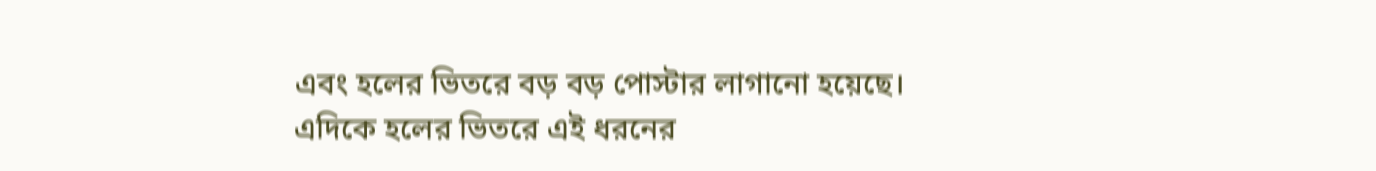এবং হলের ভিতরে বড় বড় পোস্টার লাগানো হয়েছে। এদিকে হলের ভিতরে এই ধরনের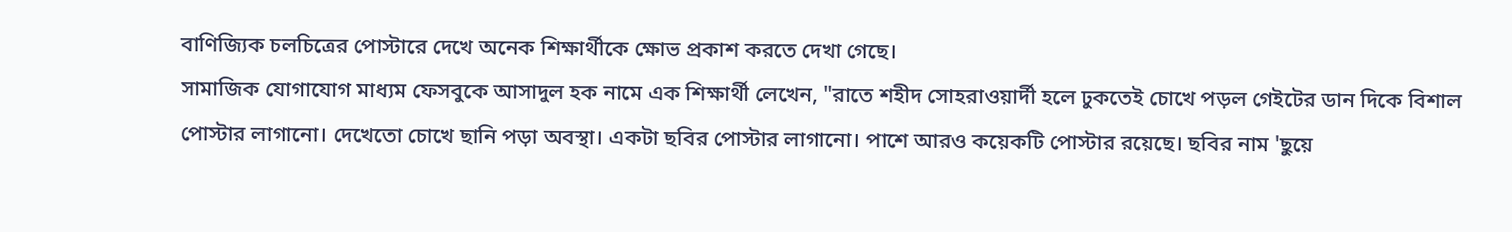বাণিজ্যিক চলচিত্রের পোস্টারে দেখে অনেক শিক্ষার্থীকে ক্ষোভ প্রকাশ করতে দেখা গেছে।
সামাজিক যোগাযোগ মাধ্যম ফেসবুকে আসাদুল হক নামে এক শিক্ষার্থী লেখেন, "রাতে শহীদ সোহরাওয়ার্দী হলে ঢুকতেই চোখে পড়ল গেইটের ডান দিকে বিশাল পোস্টার লাগানো। দেখেতো চোখে ছানি পড়া অবস্থা। একটা ছবির পোস্টার লাগানো। পাশে আরও কয়েকটি পোস্টার রয়েছে। ছবির নাম 'ছুয়ে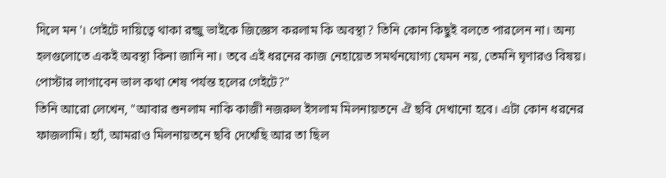দিলে মন'। গেইটে দায়িত্বে থাকা রন্জু ভাইকে জিজ্ঞেস করলাম কি অবস্থা? তিনি কোন কিছুই বলতে পারলেন না। অন্য হলগুলোতে একই অবস্থা কিনা জানি না। তবে এই ধরনের কাজ নেহায়েত সমর্থনযোগ্য যেমন নয়, তেমনি ঘৃণারও বিষয়। পোস্টার লাগাবেন ভাল কথা শেষ পর্যন্ত হলের গেইটে?"
তিনি আরো লেখেন, "আবার শুনলাম নাকি কাজী নজরুল ইসলাম মিলনায়তনে ঐ ছবি দেখানো হবে। এটা কোন ধরনের ফাজলামি। হ্যাঁ, আমরাও মিলনায়তনে ছবি দেখেছি আর তা ছিল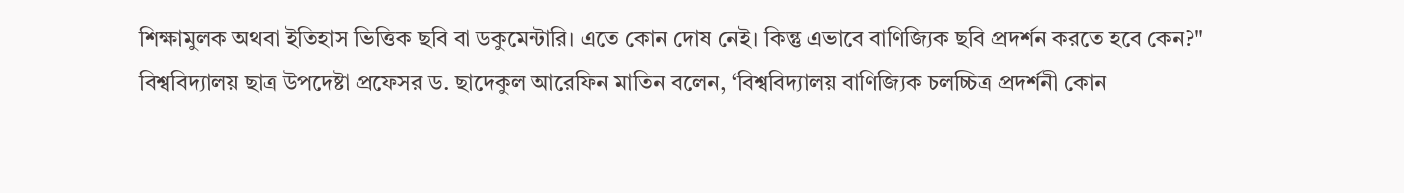শিক্ষামুলক অথবা ইতিহাস ভিত্তিক ছবি বা ডকুমেন্টারি। এতে কোন দোষ নেই। কিন্তু এভাবে বাণিজ্যিক ছবি প্রদর্শন করতে হবে কেন?"
বিশ্ববিদ্যালয় ছাত্র উপদেষ্টা প্রফেসর ড. ছাদেকুল আরেফিন মাতিন বলেন, ‘বিশ্ববিদ্যালয় বাণিজ্যিক চলচ্চিত্র প্রদর্শনী কোন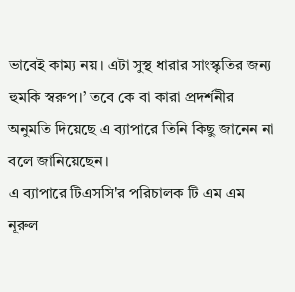ভাবেই কাম্য নয়। এটা সুস্থ ধারার সাংস্কৃতির জন্য হুমকি স্বরুপ।’ তবে কে বা কারা প্রদর্শনীর অনুমতি দিয়েছে এ ব্যাপারে তিনি কিছু জানেন না বলে জানিয়েছেন।
এ ব্যাপারে টিএসসি'র পরিচালক টি এম এম নূরুল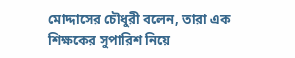মোদ্দাসের চৌধুরী বলেন, তারা এক শিক্ষকের সুপারিশ নিয়ে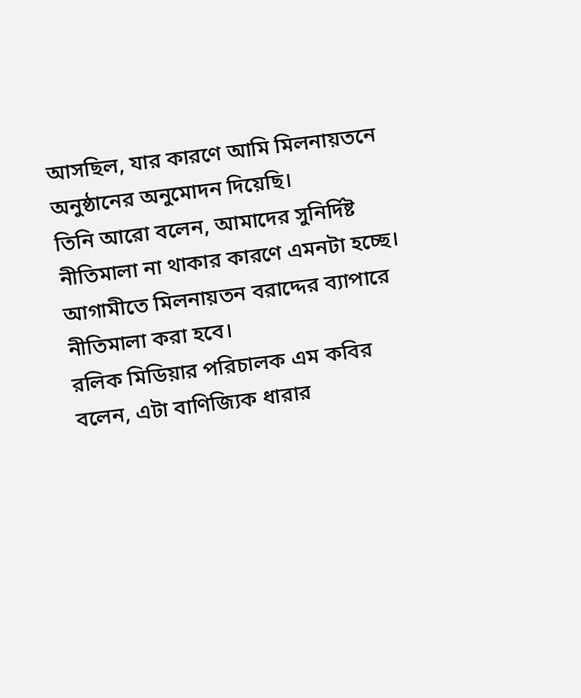আসছিল, যার কারণে আমি মিলনায়তনে অনুষ্ঠানের অনুমোদন দিয়েছি।
তিনি আরো বলেন, আমাদের সুনির্দিষ্ট নীতিমালা না থাকার কারণে এমনটা হচ্ছে। আগামীতে মিলনায়তন বরাদ্দের ব্যাপারে নীতিমালা করা হবে।
রলিক মিডিয়ার পরিচালক এম কবির বলেন, এটা বাণিজ্যিক ধারার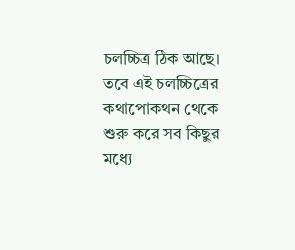চলচ্চিত্র ঠিক আছে। তবে এই চলচ্চিত্রের কথাপোকথন থেকে শুরু করে সব কিছুর মধ্যে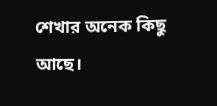শেখার অনেক কিছু আছে।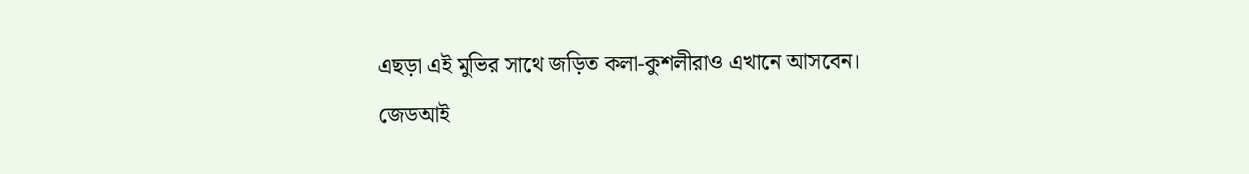এছড়া এই মুভির সাথে জড়িত কলা-কুশলীরাও এখানে আসবেন।
জেডআই